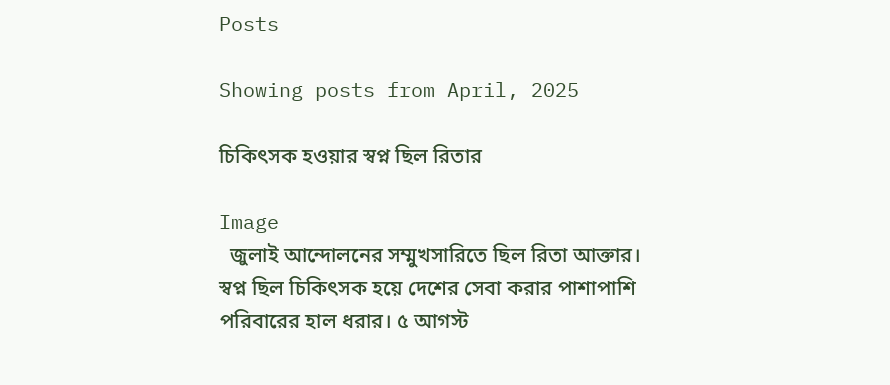Posts

Showing posts from April, 2025

চিকিৎসক হওয়ার স্বপ্ন ছিল রিতার

Image
  জুলাই আন্দোলনের সম্মুখসারিতে ছিল রিতা আক্তার। স্বপ্ন ছিল চিকিৎসক হয়ে দেশের সেবা করার পাশাপাশি পরিবারের হাল ধরার। ৫ আগস্ট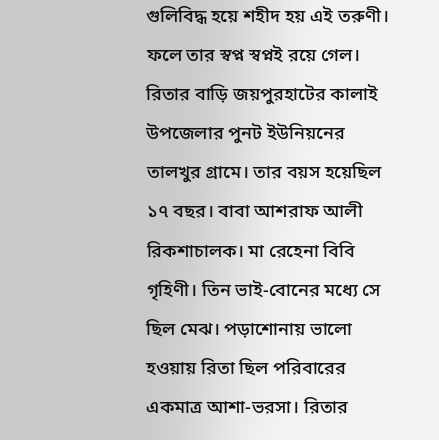গুলিবিদ্ধ হয়ে শহীদ হয় এই তরুণী। ফলে তার স্বপ্ন স্বপ্নই রয়ে গেল। রিতার বাড়ি জয়পুরহাটের কালাই উপজেলার পুনট ইউনিয়নের তালখুর গ্রামে। তার বয়স হয়েছিল ১৭ বছর। বাবা আশরাফ আলী রিকশাচালক। মা রেহেনা বিবি গৃহিণী। তিন ভাই-বোনের মধ্যে সে ছিল মেঝ। পড়াশোনায় ভালো হওয়ায় রিতা ছিল পরিবারের একমাত্র আশা-ভরসা। রিতার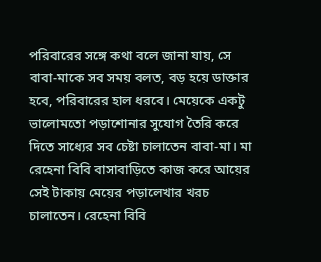পরিবারের সঙ্গে কথা বলে জানা যায়, সে বাবা-মাকে সব সময় বলত, বড় হয়ে ডাক্তার হবে, পরিবারের হাল ধরবে। মেয়েকে একটু ভালোমতো পড়াশোনার সুযোগ তৈরি করে দিতে সাধ্যের সব চেষ্টা চালাতেন বাবা-মা। মা রেহেনা বিবি বাসাবাড়িতে কাজ করে আয়ের সেই টাকায় মেয়ের পড়ালেখার খরচ চালাতেন। রেহেনা বিবি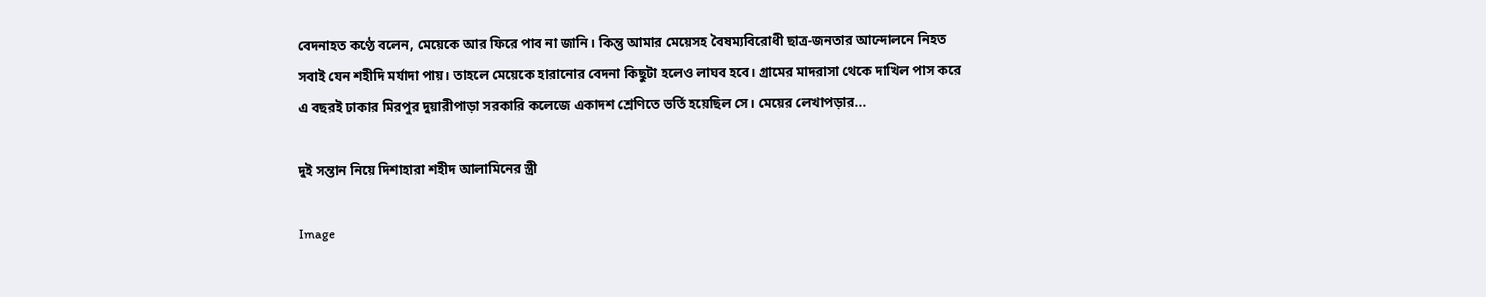বেদনাহত কণ্ঠে বলেন, মেয়েকে আর ফিরে পাব না জানি। কিন্তু আমার মেয়েসহ বৈষম্যবিরোধী ছাত্র-জনতার আন্দোলনে নিহত সবাই যেন শহীদি মর্যাদা পায়। তাহলে মেয়েকে হারানোর বেদনা কিছুটা হলেও লাঘব হবে। গ্রামের মাদরাসা থেকে দাখিল পাস করে এ বছরই ঢাকার মিরপুর দুয়ারীপাড়া সরকারি কলেজে একাদশ শ্রেণিতে ভর্তি হয়েছিল সে। মেয়ের লেখাপড়ার...

দুই সন্তান নিয়ে দিশাহারা শহীদ আলামিনের স্ত্রী

Image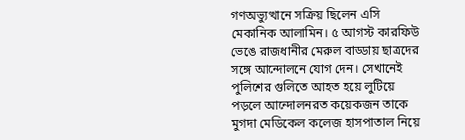গণঅভ্যুত্থানে সক্রিয় ছিলেন এসি মেকানিক আলামিন। ৫ আগস্ট কারফিউ ভেঙে রাজধানীর মেরুল বাড্ডায় ছাত্রদের সঙ্গে আন্দোলনে যোগ দেন। সেখানেই পুলিশের গুলিতে আহত হয়ে লুটিয়ে পড়লে আন্দোলনরত কয়েকজন তাকে মুগদা মেডিকেল কলেজ হাসপাতাল নিয়ে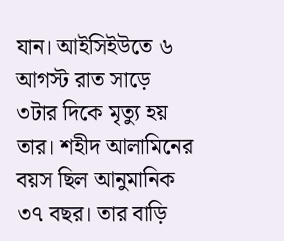যান। আইসিইউতে ৬ আগস্ট রাত সাড়ে ৩টার দিকে মৃত্যু হয় তার। শহীদ আলামিনের বয়স ছিল আনুমানিক ৩৭ বছর। তার বাড়ি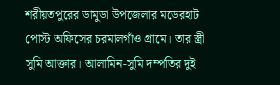শরীয়তপুরের ডামুডা উপজেলার মডেরহাট পোস্ট অফিসের চরমালগাঁও গ্রামে। তার স্ত্রী সুমি আক্তার। আলামিন-সুমি দম্পতির দুই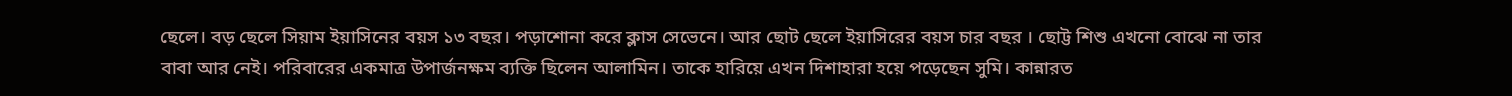ছেলে। বড় ছেলে সিয়াম ইয়াসিনের বয়স ১৩ বছর। পড়াশোনা করে ক্লাস সেভেনে। আর ছোট ছেলে ইয়াসিরের বয়স চার বছর । ছোট্ট শিশু এখনো বোঝে না তার বাবা আর নেই। পরিবারের একমাত্র উপার্জনক্ষম ব্যক্তি ছিলেন আলামিন। তাকে হারিয়ে এখন দিশাহারা হয়ে পড়েছেন সুমি। কান্নারত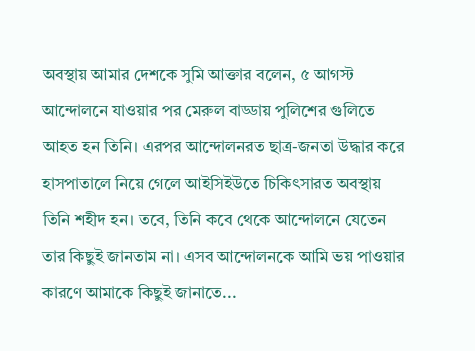অবস্থায় আমার দেশকে সুমি আক্তার বলেন, ৫ আগস্ট আন্দোলনে যাওয়ার পর মেরুল বাড্ডায় পুলিশের গুলিতে আহত হন তিনি। এরপর আন্দোলনরত ছাত্র-জনতা উদ্ধার করে হাসপাতালে নিয়ে গেলে আইসিইউতে চিকিৎসারত অবস্থায় তিনি শহীদ হন। তবে, তিনি কবে থেকে আন্দোলনে যেতেন তার কিছুই জানতাম না। এসব আন্দোলনকে আমি ভয় পাওয়ার কারণে আমাকে কিছুই জানাতে...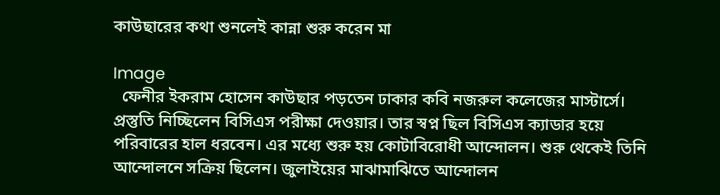কাউছারের কথা শুনলেই কান্না শুরু করেন মা

Image
  ফেনীর ইকরাম হোসেন কাউছার পড়তেন ঢাকার কবি নজরুল কলেজের মাস্টার্সে। প্রস্তুতি নিচ্ছিলেন বিসিএস পরীক্ষা দেওয়ার। তার স্বপ্ন ছিল বিসিএস ক্যাডার হয়ে পরিবারের হাল ধরবেন। এর মধ্যে শুরু হয় কোটাবিরোধী আন্দোলন। শুরু থেকেই তিনি আন্দোলনে সক্রিয় ছিলেন। জুলাইয়ের মাঝামাঝিতে আন্দোলন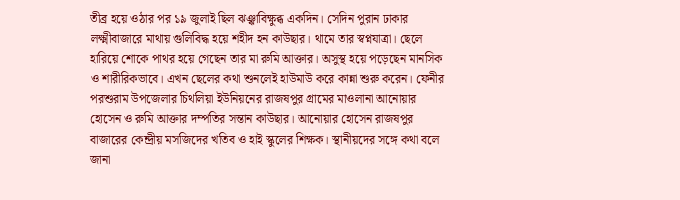তীব্র হয়ে ওঠার পর ১৯ জুলাই ছিল ঝঞ্ঝাবিক্ষুব্ধ একদিন। সেদিন পুরান ঢাকার লক্ষ্মীবাজারে মাথায় গুলিবিদ্ধ হয়ে শহীদ হন কাউছার। থামে তার স্বপ্নযাত্রা। ছেলে হারিয়ে শোকে পাথর হয়ে গেছেন তার মা রুমি আক্তার। অসুস্থ হয়ে পড়েছেন মানসিক ও শারীরিকভাবে। এখন ছেলের কথা শুনলেই হাউমাউ করে কান্না শুরু করেন। ফেনীর পরশুরাম উপজেলার চিথলিয়া ইউনিয়নের রাজষপুর গ্রামের মাওলানা আনোয়ার হোসেন ও রুমি আক্তার দম্পতির সন্তান কাউছার। আনোয়ার হোসেন রাজষপুর বাজারের কেন্দ্রীয় মসজিদের খতিব ও হাই স্কুলের শিক্ষক। স্থানীয়দের সঙ্গে কথা বলে জানা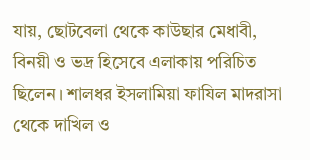যায়, ছোটবেলা থেকে কাউছার মেধাবী, বিনয়ী ও ভদ্র হিসেবে এলাকায় পরিচিত ছিলেন। শালধর ইসলামিয়া ফাযিল মাদরাসা থেকে দাখিল ও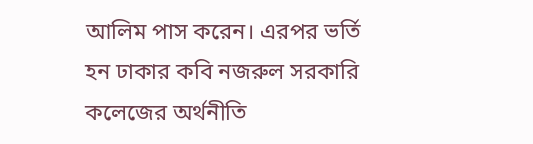আলিম পাস করেন। এরপর ভর্তি হন ঢাকার কবি নজরুল সরকারি কলেজের অর্থনীতি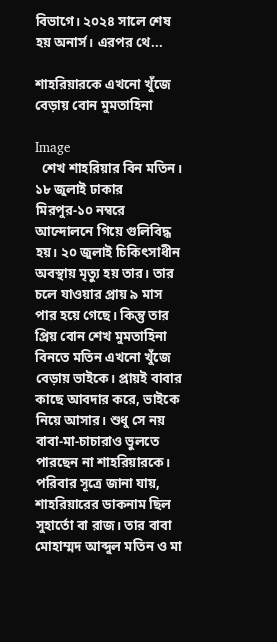বিভাগে। ২০২৪ সালে শেষ হয় অনার্স। এরপর থে...

শাহরিয়ারকে এখনো খুঁজে বেড়ায় বোন মুমতাহিনা

Image
  শেখ শাহরিয়ার বিন মতিন। ১৮ জুলাই ঢাকার মিরপুর-১০ নম্বরে আন্দোলনে গিয়ে গুলিবিদ্ধ হয়। ২০ জুলাই চিকিৎসাধীন অবস্থায় মৃত্যু হয় তার। তার চলে যাওয়ার প্রায় ৯ মাস পার হয়ে গেছে। কিন্তু তার প্রিয় বোন শেখ মুমতাহিনা বিনতে মতিন এখনো খুঁজে বেড়ায় ভাইকে। প্রায়ই বাবার কাছে আবদার করে, ভাইকে নিয়ে আসার। শুধু সে নয় বাবা-মা-চাচারাও ভুলতে পারছেন না শাহরিয়ারকে। পরিবার সূত্রে জানা যায়, শাহরিয়ারের ডাকনাম ছিল সুহার্তো বা রাজ। তার বাবা মোহাম্মদ আব্দুল মতিন ও মা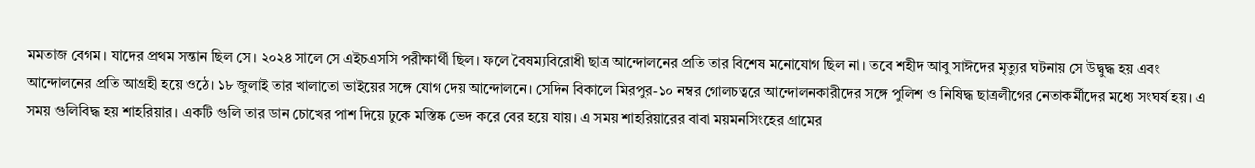মমতাজ বেগম। যাদের প্রথম সন্তান ছিল সে। ২০২৪ সালে সে এইচএসসি পরীক্ষার্থী ছিল। ফলে বৈষম্যবিরোধী ছাত্র আন্দোলনের প্রতি তার বিশেষ মনোযোগ ছিল না। তবে শহীদ আবু সাঈদের মৃত্যুর ঘটনায় সে উদ্বুদ্ধ হয় এবং আন্দোলনের প্রতি আগ্রহী হয়ে ওঠে। ১৮ জুলাই তার খালাতো ভাইয়ের সঙ্গে যোগ দেয় আন্দোলনে। সেদিন বিকালে মিরপুর-১০ নম্বর গোলচত্বরে আন্দোলনকারীদের সঙ্গে পুলিশ ও নিষিদ্ধ ছাত্রলীগের নেতাকর্মীদের মধ্যে সংঘর্ষ হয়। এ সময় গুলিবিদ্ধ হয় শাহরিয়ার। একটি গুলি তার ডান চোখের পাশ দিয়ে ঢুকে মস্তিষ্ক ভেদ করে বের হয়ে যায়। এ সময় শাহরিয়ারের বাবা ময়মনসিংহের গ্রামের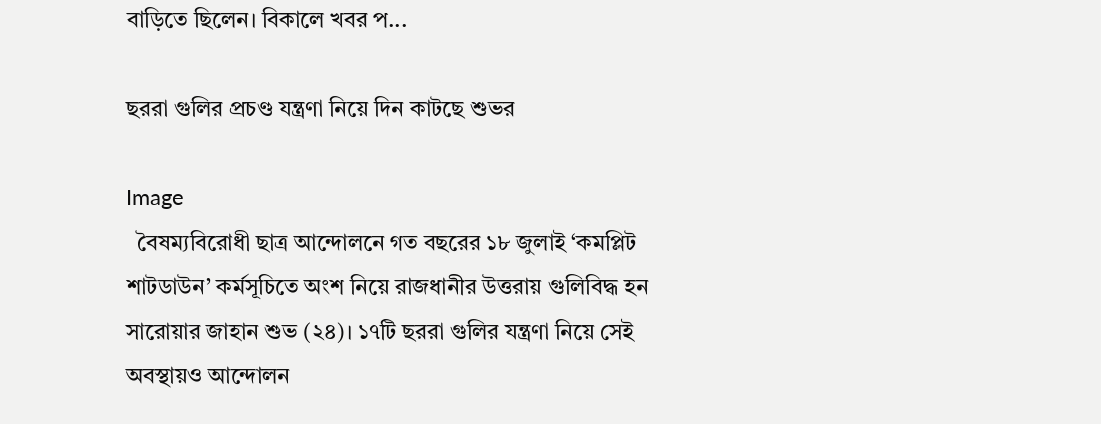বাড়িতে ছিলেন। বিকালে খবর প...

ছররা গুলির প্রচণ্ড যন্ত্রণা নিয়ে দিন কাটছে শুভর

Image
  বৈষম্যবিরোধী ছাত্র আন্দোলনে গত বছরের ১৮ জুলাই ‘কমপ্লিট শাটডাউন’ কর্মসূচিতে অংশ নিয়ে রাজধানীর উত্তরায় গুলিবিদ্ধ হন সারোয়ার জাহান শুভ (২৪)। ১৭টি ছররা গুলির যন্ত্রণা নিয়ে সেই অবস্থায়ও আন্দোলন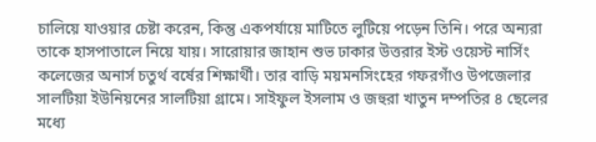চালিয়ে যাওয়ার চেষ্টা করেন, কিন্তু একপর্যায়ে মাটিতে লুটিয়ে পড়েন তিনি। পরে অন্যরা তাকে হাসপাতালে নিয়ে যায়। সারোয়ার জাহান শুভ ঢাকার উত্তরার ইস্ট ওয়েস্ট নার্সিং কলেজের অনার্স চতুর্থ বর্ষের শিক্ষার্থী। তার বাড়ি ময়মনসিংহের গফরগাঁও উপজেলার সালটিয়া ইউনিয়নের সালটিয়া গ্রামে। সাইফুল ইসলাম ও জহুরা খাতুন দম্পতির ৪ ছেলের মধ্যে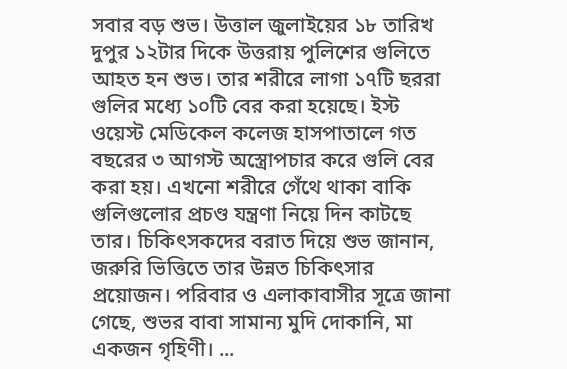সবার বড় শুভ। উত্তাল জুলাইয়ের ১৮ তারিখ দুপুর ১২টার দিকে উত্তরায় পুলিশের গুলিতে আহত হন শুভ। তার শরীরে লাগা ১৭টি ছররা গুলির মধ্যে ১০টি বের করা হয়েছে। ইস্ট ওয়েস্ট মেডিকেল কলেজ হাসপাতালে গত বছরের ৩ আগস্ট অস্ত্রোপচার করে গুলি বের করা হয়। এখনো শরীরে গেঁথে থাকা বাকি গুলিগুলোর প্রচণ্ড যন্ত্রণা নিয়ে দিন কাটছে তার। চিকিৎসকদের বরাত দিয়ে শুভ জানান, জরুরি ভিত্তিতে তার উন্নত চিকিৎসার প্রয়োজন। পরিবার ও এলাকাবাসীর সূত্রে জানা গেছে, শুভর বাবা সামান্য মুদি দোকানি, মা একজন গৃহিণী। ...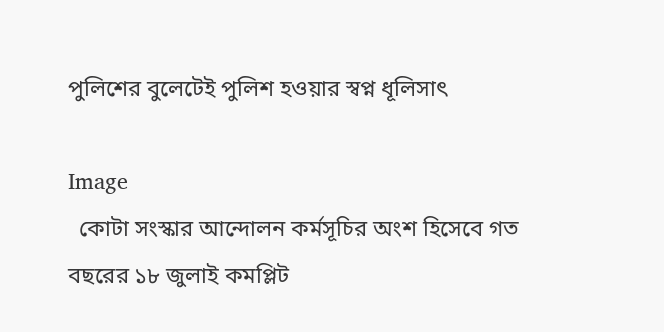পুলিশের বুলেটেই পুলিশ হওয়ার স্বপ্ন ধূলিসাৎ

Image
  কোটা সংস্কার আন্দোলন কর্মসূচির অংশ হিসেবে গত বছরের ১৮ জুলাই কমপ্লিট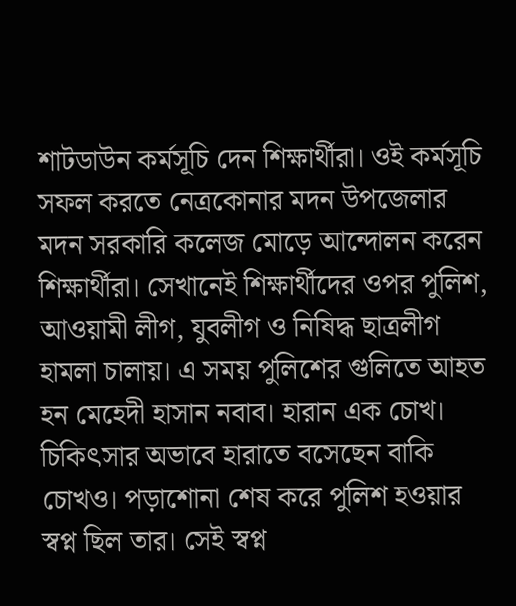শাটডাউন কর্মসূচি দেন শিক্ষার্থীরা। ওই কর্মসূচি সফল করতে নেত্রকোনার মদন উপজেলার মদন সরকারি কলেজ মোড়ে আন্দোলন করেন শিক্ষার্থীরা। সেখানেই শিক্ষার্থীদের ওপর পুলিশ, আওয়ামী লীগ, যুবলীগ ও নিষিদ্ধ ছাত্রলীগ হামলা চালায়। এ সময় পুলিশের গুলিতে আহত হন মেহেদী হাসান নবাব। হারান এক চোখ। চিকিৎসার অভাবে হারাতে বসেছেন বাকি চোখও। পড়াশোনা শেষ করে পুলিশ হওয়ার স্বপ্ন ছিল তার। সেই স্বপ্ন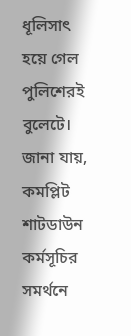ধূলিসাৎ হয়ে গেল পুলিশেরই বুলেটে। জানা যায়, কমপ্লিট শাটডাউন কর্মসূচির সমর্থনে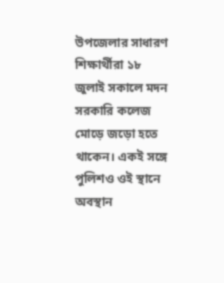উপজেলার সাধারণ শিক্ষার্থীরা ১৮ জুলাই সকালে মদন সরকারি কলেজ মোড়ে জড়ো হতে থাকেন। একই সঙ্গে পুলিশও ওই স্থানে অবস্থান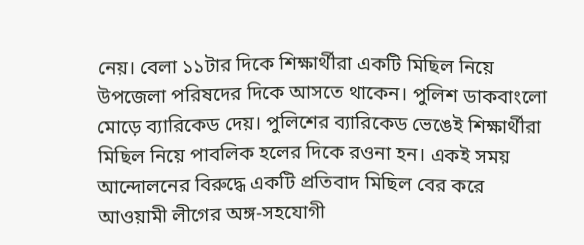নেয়। বেলা ১১টার দিকে শিক্ষার্থীরা একটি মিছিল নিয়ে উপজেলা পরিষদের দিকে আসতে থাকেন। পুলিশ ডাকবাংলো মোড়ে ব্যারিকেড দেয়। পুলিশের ব্যারিকেড ভেঙেই শিক্ষার্থীরা মিছিল নিয়ে পাবলিক হলের দিকে রওনা হন। একই সময় আন্দোলনের বিরুদ্ধে একটি প্রতিবাদ মিছিল বের করে আওয়ামী লীগের অঙ্গ-সহযোগী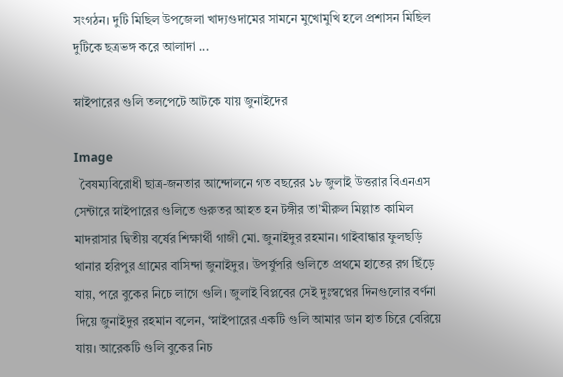সংগঠন। দুটি মিছিল উপজেলা খাদ্যগুদামের সামনে মুখোমুখি হলে প্রশাসন মিছিল দুটিকে ছত্রভঙ্গ করে আলাদা ...

স্নাইপারের গুলি তলপেটে আটকে যায় জুনাইদের

Image
  বৈষম্যবিরোধী ছাত্র-জনতার আন্দোলনে গত বছরের ১৮ জুলাই উত্তরার বিএনএস সেন্টারে স্নাইপারের গুলিতে গুরুতর আহত হন টঙ্গীর তা’মীরুল মিল্লাত কামিল মাদরাসার দ্বিতীয় বর্ষের শিক্ষার্থী গাজী মো. জুনাইদুর রহমান। গাইবান্ধার ফুলছড়ি থানার হরিপুর গ্রামের বাসিন্দা জুনাইদুর। উপর্যুপরি গুলিতে প্রথমে হাতের রগ ছিঁড়ে যায়, পরে বুকের নিচে লাগে গুলি। জুলাই বিপ্লবের সেই দুঃস্বপ্নের দিনগুলোর বর্ণনা দিয়ে জুনাইদুর রহমান বলেন, ‘স্নাইপারের একটি গুলি আমার ডান হাত চিরে বেরিয়ে যায়। আরেকটি গুলি বুকের নিচ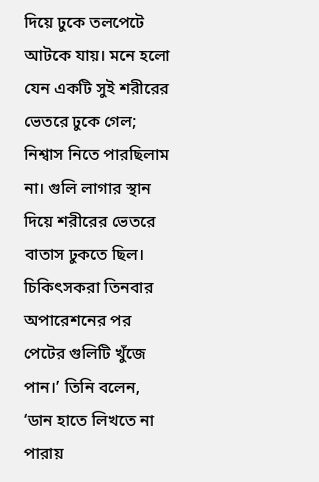দিয়ে ঢুকে তলপেটে আটকে যায়। মনে হলো যেন একটি সুই শরীরের ভেতরে ঢুকে গেল; নিশ্বাস নিতে পারছিলাম না। গুলি লাগার স্থান দিয়ে শরীরের ভেতরে বাতাস ঢুকতে ছিল। চিকিৎসকরা তিনবার অপারেশনের পর পেটের গুলিটি খুঁজে পান।’ তিনি বলেন, ‘ডান হাতে লিখতে না পারায়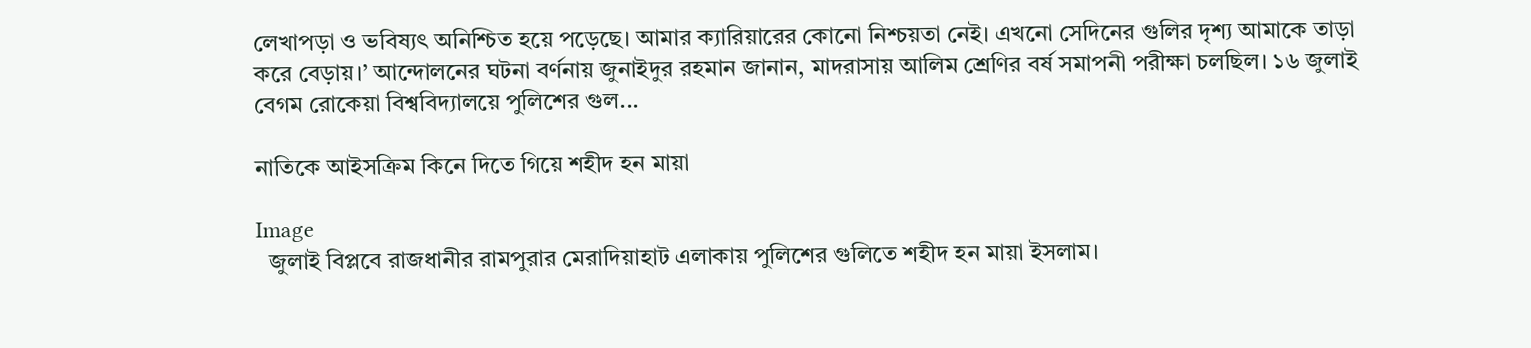লেখাপড়া ও ভবিষ্যৎ অনিশ্চিত হয়ে পড়েছে। আমার ক্যারিয়ারের কোনো নিশ্চয়তা নেই। এখনো সেদিনের গুলির দৃশ্য আমাকে তাড়া করে বেড়ায়।’ আন্দোলনের ঘটনা বর্ণনায় জুনাইদুর রহমান জানান, মাদরাসায় আলিম শ্রেণির বর্ষ সমাপনী পরীক্ষা চলছিল। ১৬ জুলাই বেগম রোকেয়া বিশ্ববিদ্যালয়ে পুলিশের গুল...

নাতিকে আইসক্রিম কিনে দিতে গিয়ে শহীদ হন মায়া

Image
  জুলাই বিপ্লবে রাজধানীর রামপুরার মেরাদিয়াহাট এলাকায় পুলিশের গুলিতে শহীদ হন মায়া ইসলাম।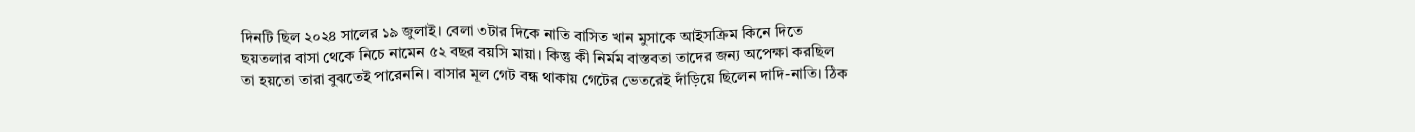দিনটি ছিল ২০২৪ সালের ১৯ জুলাই। বেলা ৩টার দিকে নাতি বাসিত খান মুসাকে আইসক্রিম কিনে দিতে ছয়তলার বাসা থেকে নিচে নামেন ৫২ বছর বয়সি মায়া। কিন্তু কী নির্মম বাস্তবতা তাদের জন্য অপেক্ষা করছিল তা হয়তো তারা বুঝতেই পারেননি। বাসার মূল গেট বন্ধ থাকায় গেটের ভেতরেই দাঁড়িয়ে ছিলেন দাদি-নাতি। ঠিক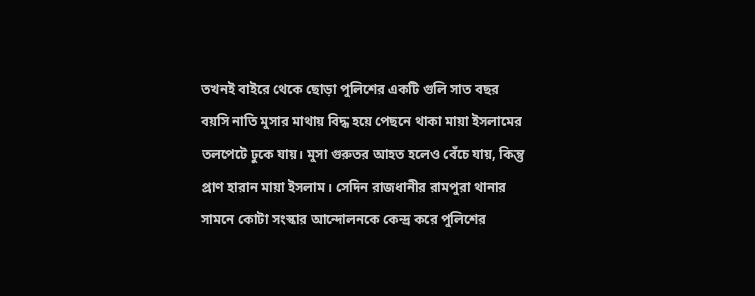তখনই বাইরে থেকে ছোড়া পুলিশের একটি গুলি সাত বছর বয়সি নাতি মুসার মাথায় বিদ্ধ হয়ে পেছনে থাকা মায়া ইসলামের তলপেটে ঢুকে যায়। মুসা গুরুতর আহত হলেও বেঁচে যায়, কিন্তু প্রাণ হারান মায়া ইসলাম। সেদিন রাজধানীর রামপুরা থানার সামনে কোটা সংস্কার আন্দোলনকে কেন্দ্র করে পুলিশের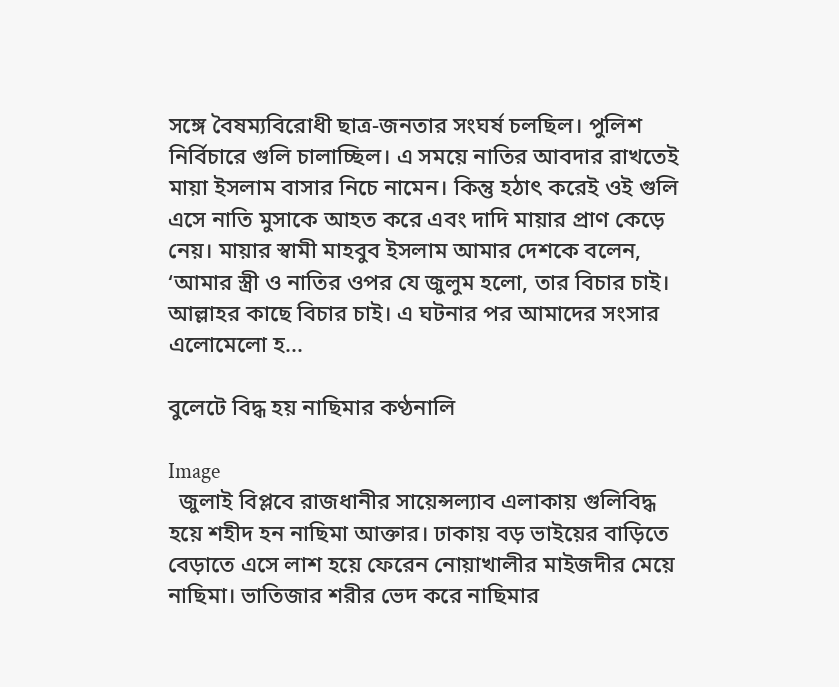সঙ্গে বৈষম্যবিরোধী ছাত্র-জনতার সংঘর্ষ চলছিল। পুলিশ নির্বিচারে গুলি চালাচ্ছিল। এ সময়ে নাতির আবদার রাখতেই মায়া ইসলাম বাসার নিচে নামেন। কিন্তু হঠাৎ করেই ওই গুলি এসে নাতি মুসাকে আহত করে এবং দাদি মায়ার প্রাণ কেড়ে নেয়। মায়ার স্বামী মাহবুব ইসলাম আমার দেশকে বলেন, ‘আমার স্ত্রী ও নাতির ওপর যে জুলুম হলো, তার বিচার চাই। আল্লাহর কাছে বিচার চাই। এ ঘটনার পর আমাদের সংসার এলোমেলো হ...

বুলেটে বিদ্ধ হয় নাছিমার কণ্ঠনালি

Image
  জুলাই বিপ্লবে রাজধানীর সায়েন্সল্যাব এলাকায় গুলিবিদ্ধ হয়ে শহীদ হন নাছিমা আক্তার। ঢাকায় বড় ভাইয়ের বাড়িতে বেড়াতে এসে লাশ হয়ে ফেরেন নোয়াখালীর মাইজদীর মেয়ে নাছিমা। ভাতিজার শরীর ভেদ করে নাছিমার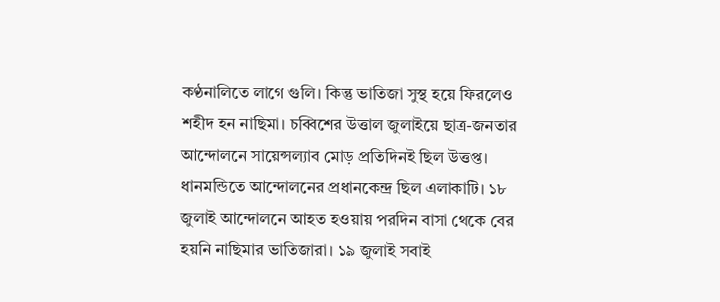কণ্ঠনালিতে লাগে গুলি। কিন্তু ভাতিজা সুস্থ হয়ে ফিরলেও শহীদ হন নাছিমা। চব্বিশের উত্তাল জুলাইয়ে ছাত্র-জনতার আন্দোলনে সায়েন্সল্যাব মোড় প্রতিদিনই ছিল উত্তপ্ত। ধানমন্ডিতে আন্দোলনের প্রধানকেন্দ্র ছিল এলাকাটি। ১৮ জুলাই আন্দোলনে আহত হওয়ায় পরদিন বাসা থেকে বের হয়নি নাছিমার ভাতিজারা। ১৯ জুলাই সবাই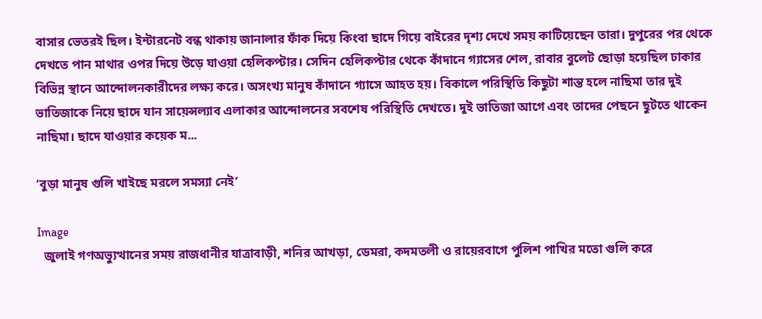বাসার ভেতরই ছিল। ইন্টারনেট বন্ধ থাকায় জানালার ফাঁক দিয়ে কিংবা ছাদে গিয়ে বাইরের দৃশ্য দেখে সময় কাটিয়েছেন তারা। দুপুরের পর থেকে দেখতে পান মাথার ওপর দিয়ে উড়ে যাওয়া হেলিকপ্টার। সেদিন হেলিকপ্টার থেকে কাঁদানে গ্যাসের শেল, রাবার বুলেট ছোড়া হয়েছিল ঢাকার বিভিন্ন স্থানে আন্দোলনকারীদের লক্ষ্য করে। অসংখ্য মানুষ কাঁদানে গ্যাসে আহত হয়। বিকালে পরিস্থিতি কিছুটা শান্ত হলে নাছিমা তার দুই ভাতিজাকে নিয়ে ছাদে যান সায়েন্সল্যাব এলাকার আন্দোলনের সবশেষ পরিস্থিতি দেখতে। দুই ভাতিজা আগে এবং তাদের পেছনে ছুটতে থাকেন নাছিমা। ছাদে যাওয়ার কয়েক ম...

‘বুড়া মানুষ গুলি খাইছে মরলে সমস্যা নেই’

Image
  জুলাই গণঅভ্যুত্থানের সময় রাজধানীর যাত্রাবাড়ী, শনির আখড়া, ডেমরা, কদমতলী ও রায়েরবাগে পুলিশ পাখির মতো গুলি করে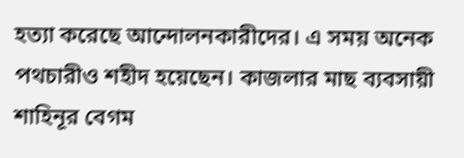হত্যা করেছে আন্দোলনকারীদের। এ সময় অনেক পথচারীও শহীদ হয়েছেন। কাজলার মাছ ব্যবসায়ী শাহিনূর বেগম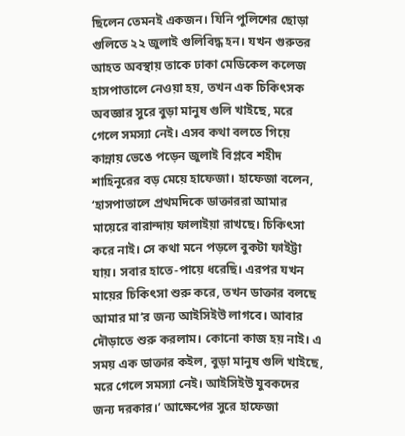ছিলেন তেমনই একজন। যিনি পুলিশের ছোড়া গুলিতে ২২ জুলাই গুলিবিদ্ধ হন। যখন গুরুতর আহত অবস্থায় তাকে ঢাকা মেডিকেল কলেজ হাসপাতালে নেওয়া হয়, তখন এক চিকিৎসক অবজ্ঞার সুরে বুড়া মানুষ গুলি খাইছে, মরে গেলে সমস্যা নেই। এসব কথা বলতে গিয়ে কান্নায় ভেঙে পড়েন জুলাই বিপ্লবে শহীদ শাহিনূরের বড় মেয়ে হাফেজা। হাফেজা বলেন, ‘হাসপাতালে প্রথমদিকে ডাক্তাররা আমার মায়েরে বারান্দায় ফালাইয়া রাখছে। চিকিৎসা করে নাই। সে কথা মনে পড়লে বুকটা ফাইট্টা যায়। সবার হাতে-পায়ে ধরেছি। এরপর যখন মায়ের চিকিৎসা শুরু করে, তখন ডাক্তার বলছে আমার মা’র জন্য আইসিইউ লাগবে। আবার দৌড়াতে শুরু করলাম। কোনো কাজ হয় নাই। এ সময় এক ডাক্তার কইল, বুড়া মানুষ গুলি খাইছে, মরে গেলে সমস্যা নেই। আইসিইউ যুবকদের জন্য দরকার।’ আক্ষেপের সুরে হাফেজা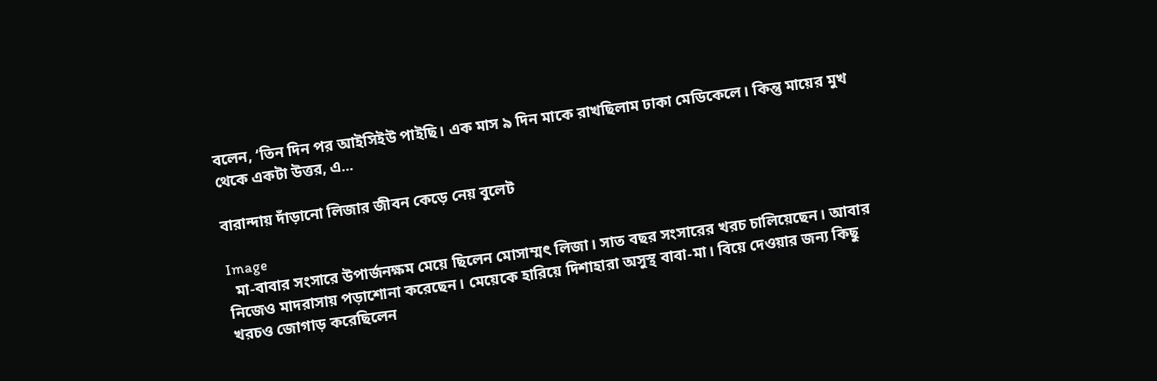বলেন, ‘তিন দিন পর আইসিইউ পাইছি। এক মাস ৯ দিন মাকে রাখছিলাম ঢাকা মেডিকেলে। কিন্তু মায়ের মুখ থেকে একটা উত্তর, এ...

বারান্দায় দাঁড়ানো লিজার জীবন কেড়ে নেয় বুলেট

Image
  মা-বাবার সংসারে উপার্জনক্ষম মেয়ে ছিলেন মোসাম্মৎ লিজা। সাত বছর সংসারের খরচ চালিয়েছেন। আবার নিজেও মাদরাসায় পড়াশোনা করেছেন। মেয়েকে হারিয়ে দিশাহারা অসুস্থ বাবা-মা। বিয়ে দেওয়ার জন্য কিছু খরচও জোগাড় করেছিলেন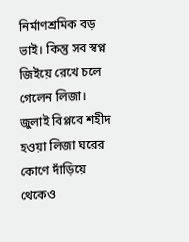নির্মাণশ্রমিক বড় ভাই। কিন্তু সব স্বপ্ন জিইয়ে রেখে চলে গেলেন লিজা। জুলাই বিপ্লবে শহীদ হওয়া লিজা ঘরের কোণে দাঁড়িয়ে থেকেও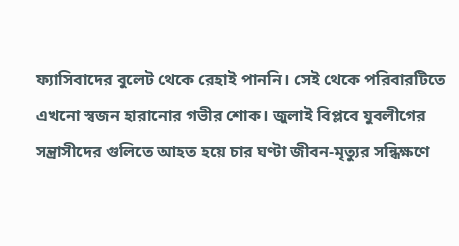ফ্যাসিবাদের বুলেট থেকে রেহাই পাননি। সেই থেকে পরিবারটিতে এখনো স্বজন হারানোর গভীর শোক। জুলাই বিপ্লবে যুবলীগের সন্ত্রাসীদের গুলিতে আহত হয়ে চার ঘণ্টা জীবন-মৃত্যুর সন্ধিক্ষণে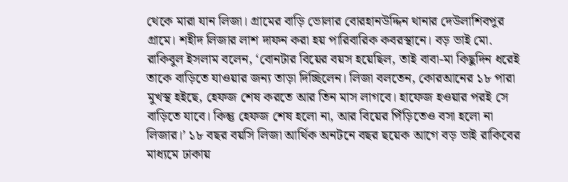থেকে মারা যান লিজা। গ্রামের বাড়ি ভোলার বোরহানউদ্দিন থানার দেউলাশিবপুর গ্রামে। শহীদ লিজার লাশ দাফন করা হয় পারিবারিক কবরস্থানে। বড় ভাই মো. রাকিবুল ইসলাম বলেন, ‘বোনটার বিয়ের বয়স হয়েছিল, তাই বাবা-মা কিছুদিন ধরেই তাকে বাড়িতে যাওয়ার জন্য তাড়া দিচ্ছিলেন। লিজা বলতেন, কোরআনের ১৮ পারা মুখস্থ হইছে, হেফজ শেষ করতে আর তিন মাস লাগবে। হাফেজ হওয়ার পরই সে বাড়িতে যাবে। কিন্তু হেফজ শেষ হলো না, আর বিয়ের পিঁড়িতেও বসা হলো না লিজার।’ ১৮ বছর বয়সি লিজা আর্থিক অনটনে বছর ছয়েক আগে বড় ভাই রাকিবের মাধ্যমে ঢাকায়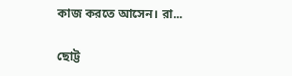কাজ করতে আসেন। রা...

ছোট্ট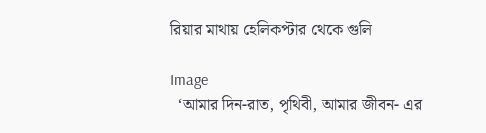রিয়ার মাথায় হেলিকপ্টার থেকে গুলি

Image
  ‘আমার দিন-রাত, পৃথিবী, আমার জীবন- এর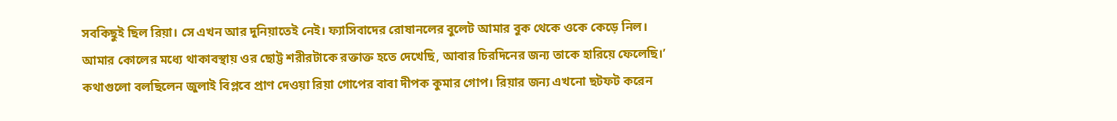সবকিছুই ছিল রিয়া। সে এখন আর দুনিয়াতেই নেই। ফ্যাসিবাদের রোষানলের ‍বুলেট আমার বুক থেকে ওকে কেড়ে নিল। আমার কোলের মধ্যে থাকাবস্থায় ওর ছোট্ট শরীরটাকে রক্তাক্ত হতে দেখেছি, আবার চিরদিনের জন্য তাকে হারিয়ে ফেলেছি।’ কথাগুলো বলছিলেন জুলাই বিপ্লবে প্রাণ দেওয়া রিয়া গোপের বাবা দীপক কুমার গোপ। রিয়ার জন্য এখনো ছটফট করেন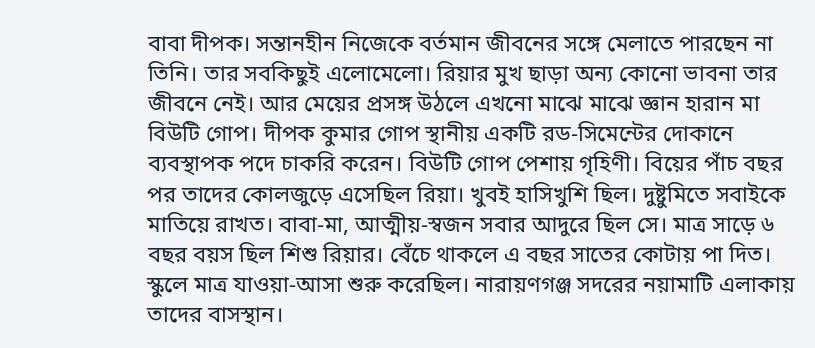বাবা দীপক। সন্তানহীন নিজেকে বর্তমান জীবনের সঙ্গে মেলাতে পারছেন না তিনি। তার সবকিছুই এলোমেলো। রিয়ার মুখ ছাড়া অন্য কোনো ভাবনা তার জীবনে নেই। আর মেয়ের প্রসঙ্গ উঠলে এখনো মাঝে মাঝে জ্ঞান হারান মা বিউটি গোপ। দীপক কুমার গোপ স্থানীয় একটি রড-সিমেন্টের দোকানে ব্যবস্থাপক পদে চাকরি করেন। বিউটি গোপ পেশায় গৃহিণী। বিয়ের পাঁচ বছর পর তাদের কোলজুড়ে এসেছিল রিয়া। খুবই হাসিখুশি ছিল। দুষ্টুমিতে সবাইকে মাতিয়ে রাখত। বাবা-মা, আত্মীয়-স্বজন সবার আদুরে ছিল সে। মাত্র সাড়ে ৬ বছর বয়স ছিল শিশু রিয়ার। বেঁচে থাকলে এ বছর সাতের কোটায় পা দিত। স্কুলে মাত্র যাওয়া-আসা শুরু করেছিল। নারায়ণগঞ্জ সদরের নয়ামাটি এলাকায় তাদের বাসস্থান।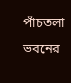পাঁচতলা ভবনের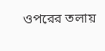ওপরের তলায়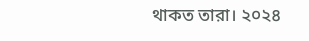থাকত তারা। ২০২৪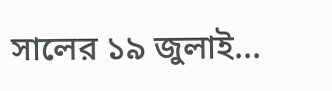সালের ১৯ জুলাই...